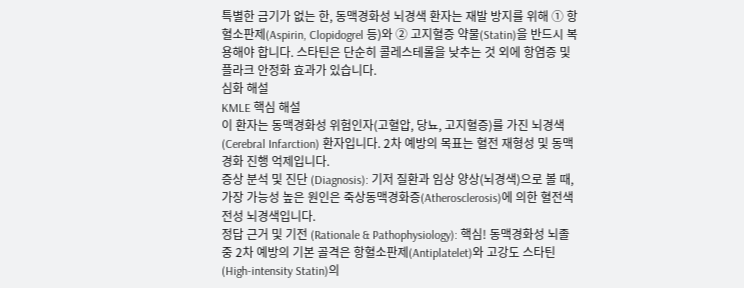특별한 금기가 없는 한, 동맥경화성 뇌경색 환자는 재발 방지를 위해 ① 항혈소판제(Aspirin, Clopidogrel 등)와 ② 고지혈증 약물(Statin)을 반드시 복용해야 합니다. 스타틴은 단순히 콜레스테롤을 낮추는 것 외에 항염증 및 플라크 안정화 효과가 있습니다.
심화 해설
KMLE 핵심 해설
이 환자는 동맥경화성 위험인자(고혈압, 당뇨, 고지혈증)를 가진 뇌경색(Cerebral Infarction) 환자입니다. 2차 예방의 목표는 혈전 재형성 및 동맥경화 진행 억제입니다.
증상 분석 및 진단 (Diagnosis): 기저 질환과 임상 양상(뇌경색)으로 볼 때, 가장 가능성 높은 원인은 죽상동맥경화증(Atherosclerosis)에 의한 혈전색전성 뇌경색입니다.
정답 근거 및 기전 (Rationale & Pathophysiology): 핵심! 동맥경화성 뇌졸중 2차 예방의 기본 골격은 항혈소판제(Antiplatelet)와 고강도 스타틴(High-intensity Statin)의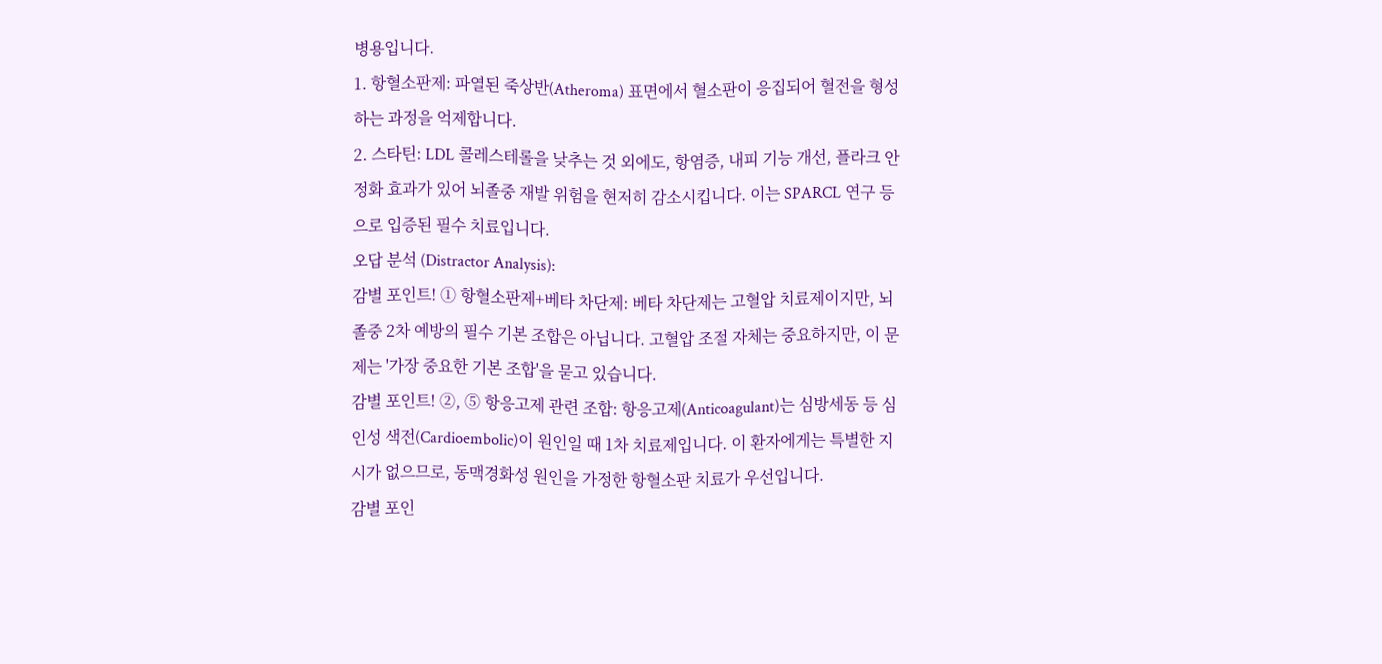병용입니다.
1. 항혈소판제: 파열된 죽상반(Atheroma) 표면에서 혈소판이 응집되어 혈전을 형성하는 과정을 억제합니다.
2. 스타틴: LDL 콜레스테롤을 낮추는 것 외에도, 항염증, 내피 기능 개선, 플라크 안정화 효과가 있어 뇌졸중 재발 위험을 현저히 감소시킵니다. 이는 SPARCL 연구 등으로 입증된 필수 치료입니다.
오답 분석 (Distractor Analysis):
감별 포인트! ① 항혈소판제+베타 차단제: 베타 차단제는 고혈압 치료제이지만, 뇌졸중 2차 예방의 필수 기본 조합은 아닙니다. 고혈압 조절 자체는 중요하지만, 이 문제는 '가장 중요한 기본 조합'을 묻고 있습니다.
감별 포인트! ②, ⑤ 항응고제 관련 조합: 항응고제(Anticoagulant)는 심방세동 등 심인성 색전(Cardioembolic)이 원인일 때 1차 치료제입니다. 이 환자에게는 특별한 지시가 없으므로, 동맥경화성 원인을 가정한 항혈소판 치료가 우선입니다.
감별 포인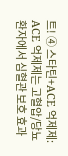트! ④ 스타틴+ACE 억제제: ACE 억제제는 고혈압/당뇨 환자에서 심혈관 보호 효과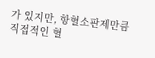가 있지만, 항혈소판제만큼 직접적인 혈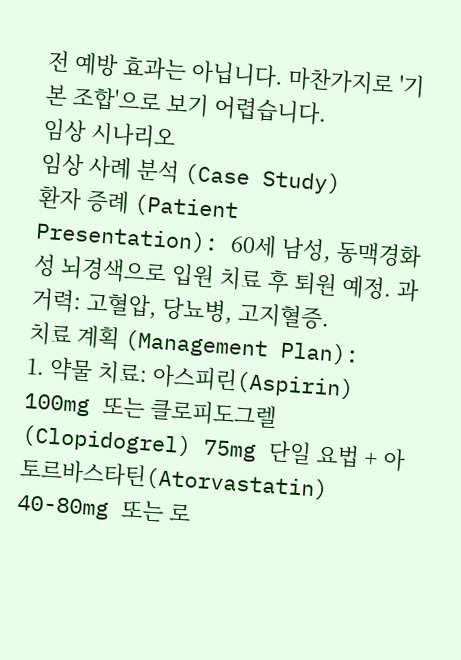전 예방 효과는 아닙니다. 마찬가지로 '기본 조합'으로 보기 어렵습니다.
임상 시나리오
임상 사례 분석 (Case Study)
환자 증례 (Patient Presentation): 60세 남성, 동맥경화성 뇌경색으로 입원 치료 후 퇴원 예정. 과거력: 고혈압, 당뇨병, 고지혈증.
치료 계획 (Management Plan):
1. 약물 치료: 아스피린(Aspirin) 100mg 또는 클로피도그렐(Clopidogrel) 75mg 단일 요법 + 아토르바스타틴(Atorvastatin) 40-80mg 또는 로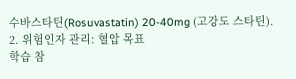수바스타틴(Rosuvastatin) 20-40mg (고강도 스타틴).
2. 위험인자 관리: 혈압 목표
학습 참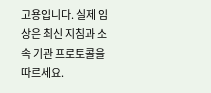고용입니다. 실제 임상은 최신 지침과 소속 기관 프로토콜을 따르세요.